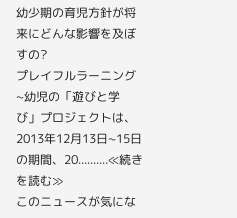幼少期の育児方針が将来にどんな影響を及ぼすの?
プレイフルラーニング~幼児の「遊びと学び」プロジェクトは、2013年12月13日~15日の期間、20..........≪続きを読む≫
このニュースが気にな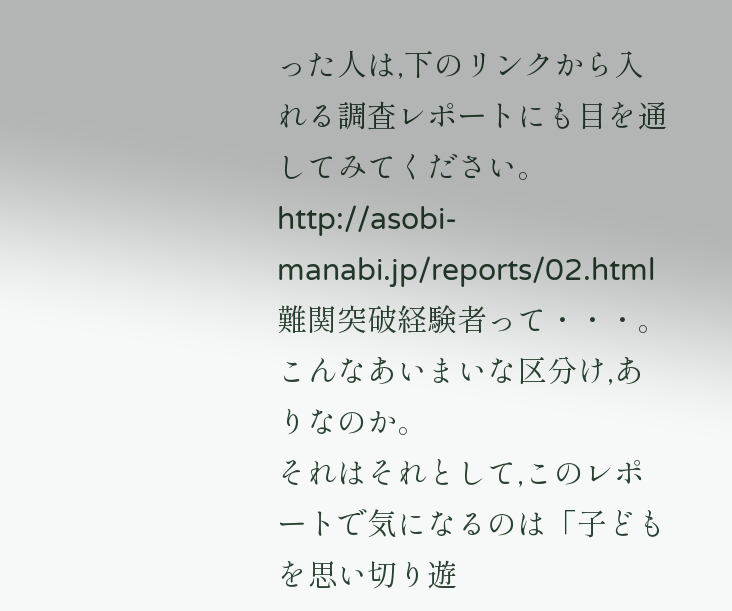った人は,下のリンクから入れる調査レポートにも目を通してみてください。
http://asobi-manabi.jp/reports/02.html
難関突破経験者って・・・。こんなあいまいな区分け,ありなのか。
それはそれとして,このレポートで気になるのは「子どもを思い切り遊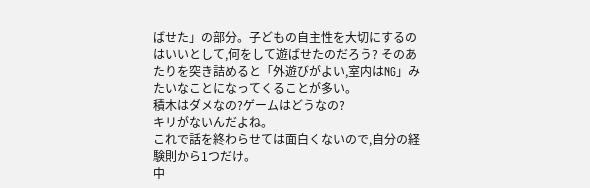ばせた」の部分。子どもの自主性を大切にするのはいいとして,何をして遊ばせたのだろう? そのあたりを突き詰めると「外遊びがよい,室内はNG」みたいなことになってくることが多い。
積木はダメなの?ゲームはどうなの?
キリがないんだよね。
これで話を終わらせては面白くないので,自分の経験則から1つだけ。
中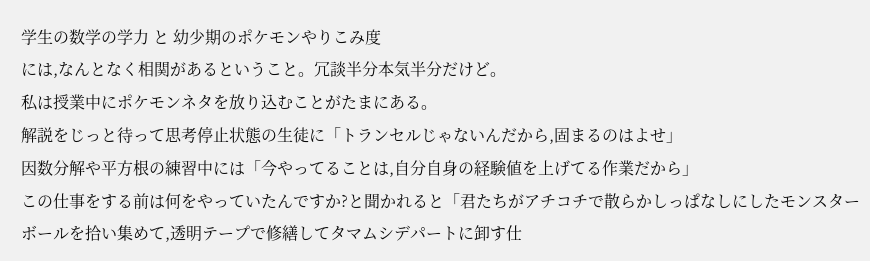学生の数学の学力 と 幼少期のポケモンやりこみ度
には,なんとなく相関があるということ。冗談半分本気半分だけど。
私は授業中にポケモンネタを放り込むことがたまにある。
解説をじっと待って思考停止状態の生徒に「トランセルじゃないんだから,固まるのはよせ」
因数分解や平方根の練習中には「今やってることは,自分自身の経験値を上げてる作業だから」
この仕事をする前は何をやっていたんですか?と聞かれると「君たちがアチコチで散らかしっぱなしにしたモンスターボールを拾い集めて,透明テープで修繕してタマムシデパートに卸す仕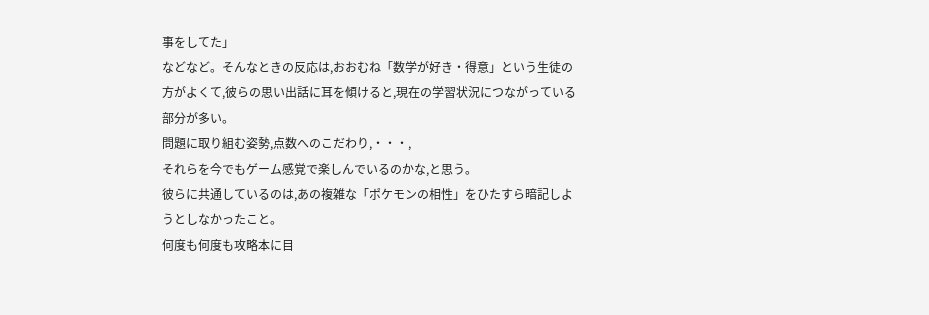事をしてた」
などなど。そんなときの反応は,おおむね「数学が好き・得意」という生徒の方がよくて,彼らの思い出話に耳を傾けると,現在の学習状況につながっている部分が多い。
問題に取り組む姿勢,点数へのこだわり,・・・,
それらを今でもゲーム感覚で楽しんでいるのかな,と思う。
彼らに共通しているのは,あの複雑な「ポケモンの相性」をひたすら暗記しようとしなかったこと。
何度も何度も攻略本に目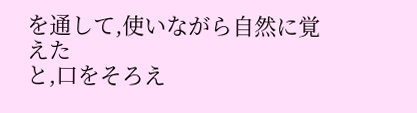を通して,使いながら自然に覚えた
と,口をそろえ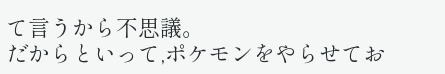て言うから不思議。
だからといって,ポケモンをやらせてお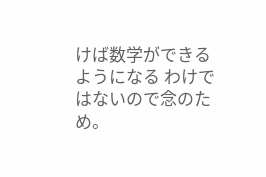けば数学ができるようになる わけではないので念のため。